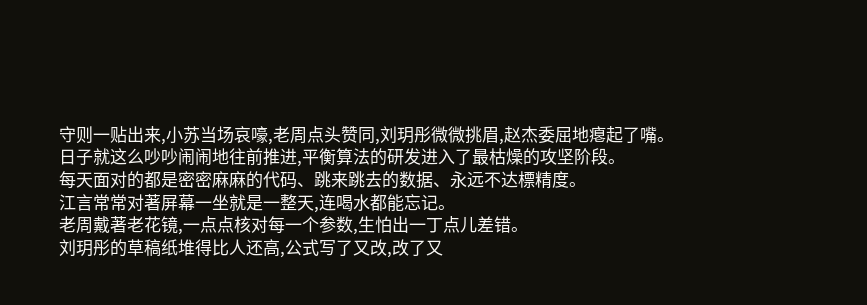守则一贴出来,小苏当场哀嚎,老周点头赞同,刘玥彤微微挑眉,赵杰委屈地瘪起了嘴。
日子就这么吵吵闹闹地往前推进,平衡算法的研发进入了最枯燥的攻坚阶段。
每天面对的都是密密麻麻的代码、跳来跳去的数据、永远不达標精度。
江言常常对著屏幕一坐就是一整天,连喝水都能忘记。
老周戴著老花镜,一点点核对每一个参数,生怕出一丁点儿差错。
刘玥彤的草稿纸堆得比人还高,公式写了又改,改了又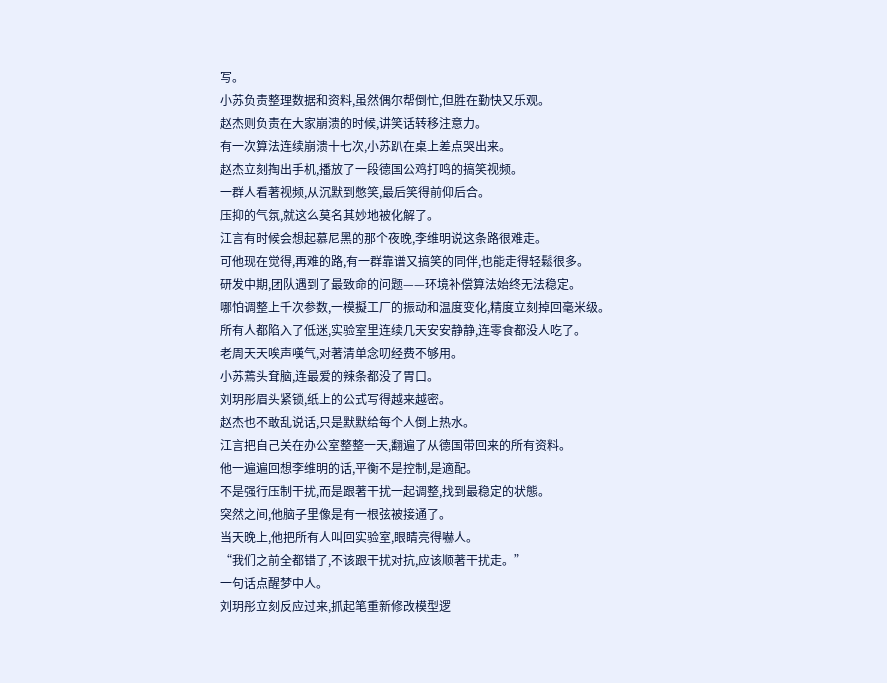写。
小苏负责整理数据和资料,虽然偶尔帮倒忙,但胜在勤快又乐观。
赵杰则负责在大家崩溃的时候,讲笑话转移注意力。
有一次算法连续崩溃十七次,小苏趴在桌上差点哭出来。
赵杰立刻掏出手机,播放了一段德国公鸡打鸣的搞笑视频。
一群人看著视频,从沉默到憋笑,最后笑得前仰后合。
压抑的气氛,就这么莫名其妙地被化解了。
江言有时候会想起慕尼黑的那个夜晚,李维明说这条路很难走。
可他现在觉得,再难的路,有一群靠谱又搞笑的同伴,也能走得轻鬆很多。
研发中期,团队遇到了最致命的问题——环境补偿算法始终无法稳定。
哪怕调整上千次参数,一模擬工厂的振动和温度变化,精度立刻掉回毫米级。
所有人都陷入了低迷,实验室里连续几天安安静静,连零食都没人吃了。
老周天天唉声嘆气,对著清单念叨经费不够用。
小苏蔫头耷脑,连最爱的辣条都没了胃口。
刘玥彤眉头紧锁,纸上的公式写得越来越密。
赵杰也不敢乱说话,只是默默给每个人倒上热水。
江言把自己关在办公室整整一天,翻遍了从德国带回来的所有资料。
他一遍遍回想李维明的话,平衡不是控制,是適配。
不是强行压制干扰,而是跟著干扰一起调整,找到最稳定的状態。
突然之间,他脑子里像是有一根弦被接通了。
当天晚上,他把所有人叫回实验室,眼睛亮得嚇人。
“我们之前全都错了,不该跟干扰对抗,应该顺著干扰走。”
一句话点醒梦中人。
刘玥彤立刻反应过来,抓起笔重新修改模型逻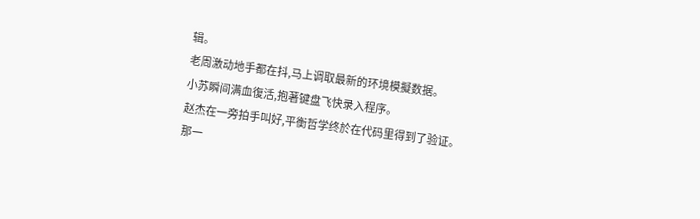辑。
老周激动地手都在抖,马上调取最新的环境模擬数据。
小苏瞬间满血復活,抱著键盘飞快录入程序。
赵杰在一旁拍手叫好,平衡哲学终於在代码里得到了验证。
那一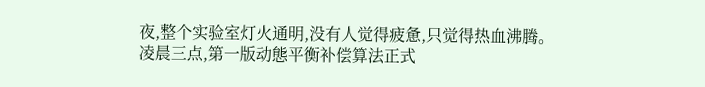夜,整个实验室灯火通明,没有人觉得疲惫,只觉得热血沸腾。
凌晨三点,第一版动態平衡补偿算法正式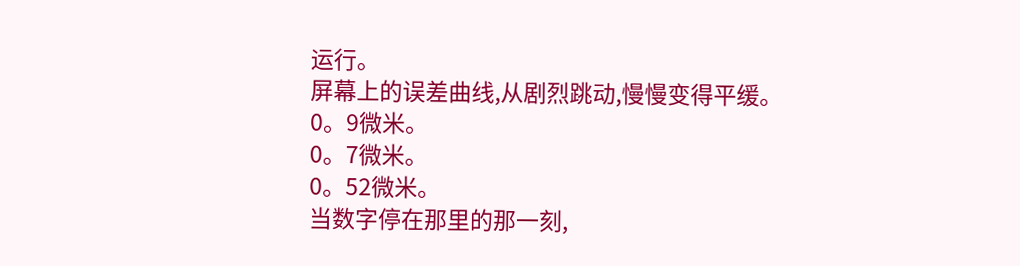运行。
屏幕上的误差曲线,从剧烈跳动,慢慢变得平缓。
0。9微米。
0。7微米。
0。52微米。
当数字停在那里的那一刻,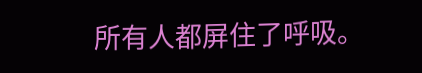所有人都屏住了呼吸。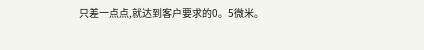只差一点点,就达到客户要求的0。5微米。